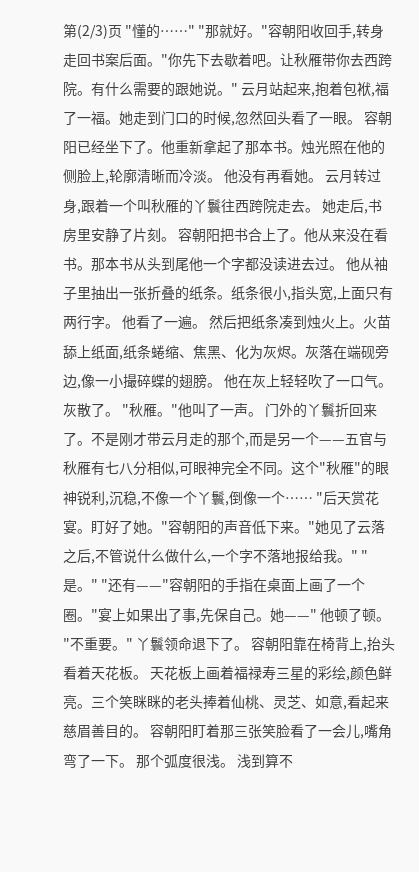第(2/3)页 "懂的……" "那就好。"容朝阳收回手,转身走回书案后面。"你先下去歇着吧。让秋雁带你去西跨院。有什么需要的跟她说。" 云月站起来,抱着包袱,福了一福。她走到门口的时候,忽然回头看了一眼。 容朝阳已经坐下了。他重新拿起了那本书。烛光照在他的侧脸上,轮廓清晰而冷淡。 他没有再看她。 云月转过身,跟着一个叫秋雁的丫鬟往西跨院走去。 她走后,书房里安静了片刻。 容朝阳把书合上了。他从来没在看书。那本书从头到尾他一个字都没读进去过。 他从袖子里抽出一张折叠的纸条。纸条很小,指头宽,上面只有两行字。 他看了一遍。 然后把纸条凑到烛火上。火苗舔上纸面,纸条蜷缩、焦黑、化为灰烬。灰落在端砚旁边,像一小撮碎蝶的翅膀。 他在灰上轻轻吹了一口气。灰散了。 "秋雁。"他叫了一声。 门外的丫鬟折回来了。不是刚才带云月走的那个,而是另一个——五官与秋雁有七八分相似,可眼神完全不同。这个"秋雁"的眼神锐利,沉稳,不像一个丫鬟,倒像一个…… "后天赏花宴。盯好了她。"容朝阳的声音低下来。"她见了云落之后,不管说什么做什么,一个字不落地报给我。" "是。" "还有——"容朝阳的手指在桌面上画了一个圈。"宴上如果出了事,先保自己。她——" 他顿了顿。 "不重要。" 丫鬟领命退下了。 容朝阳靠在椅背上,抬头看着天花板。 天花板上画着福禄寿三星的彩绘,颜色鲜亮。三个笑眯眯的老头捧着仙桃、灵芝、如意,看起来慈眉善目的。 容朝阳盯着那三张笑脸看了一会儿,嘴角弯了一下。 那个弧度很浅。 浅到算不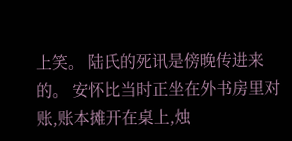上笑。 陆氏的死讯是傍晚传进来的。 安怀比当时正坐在外书房里对账,账本摊开在桌上,烛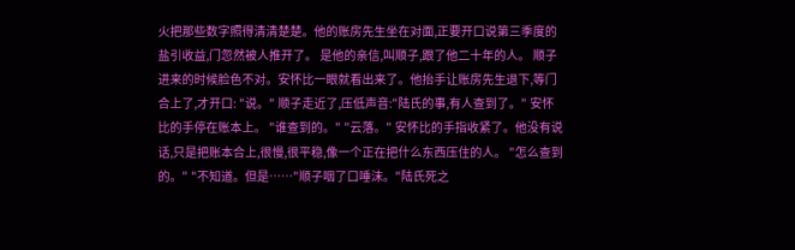火把那些数字照得清清楚楚。他的账房先生坐在对面,正要开口说第三季度的盐引收益,门忽然被人推开了。 是他的亲信,叫顺子,跟了他二十年的人。 顺子进来的时候脸色不对。安怀比一眼就看出来了。他抬手让账房先生退下,等门合上了,才开口: "说。" 顺子走近了,压低声音:"陆氏的事,有人查到了。" 安怀比的手停在账本上。 "谁查到的。" "云落。" 安怀比的手指收紧了。他没有说话,只是把账本合上,很慢,很平稳,像一个正在把什么东西压住的人。 "怎么查到的。" "不知道。但是……"顺子咽了口唾沫。"陆氏死之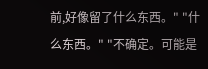前,好像留了什么东西。" "什么东西。" "不确定。可能是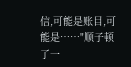信,可能是账目,可能是……"顺子顿了一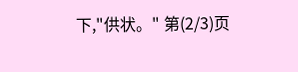下,"供状。" 第(2/3)页